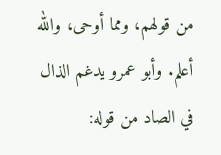من قولهم، ومما أوحى، والله أعلم. وأبو عمرو يدغم الذال في الصاد من قوله: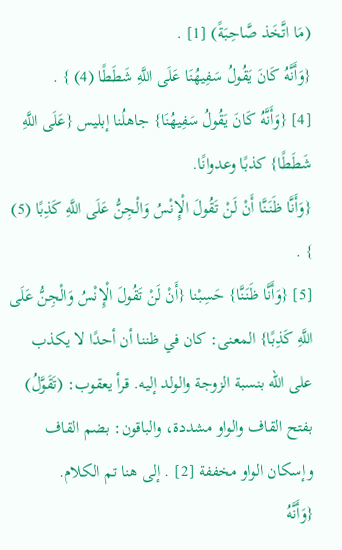(مَا اتَّخَذ صَّاحِبَةً) [1] .
{وَأَنَّهُ كَانَ يَقُولُ سَفِيهُنَا عَلَى اللَّهِ شَطَطًا (4) } .
[4] {وَأَنَّهُ كَانَ يَقُولُ سَفِيهُنَا} جاهلُنا إبليس {عَلَى اللَّهِ شَطَطًا} كذبًا وعدوانًا.
{وَأَنَّا ظَنَنَّا أَنْ لَنْ تَقُولَ الْإِنْسُ وَالْجِنُّ عَلَى اللَّهِ كَذِبًا (5) } .
[5] {وَأَنَّا ظَنَنَّا} حَسِبْنا {أَنْ لَنْ تَقُولَ الْإِنْسُ وَالْجِنُّ عَلَى اللَّهِ كَذِبًا} المعنى: كان في ظننا أن أحدًا لا يكذب على الله بنسبة الزوجة والولد إليه. قرأ يعقوب: (تَقَوَّلُ) بفتح القاف والواو مشددة، والباقون: بضم القاف وإسكان الواو مخففة [2] . إلى هنا تم الكلام.
{وَأَنَّهُ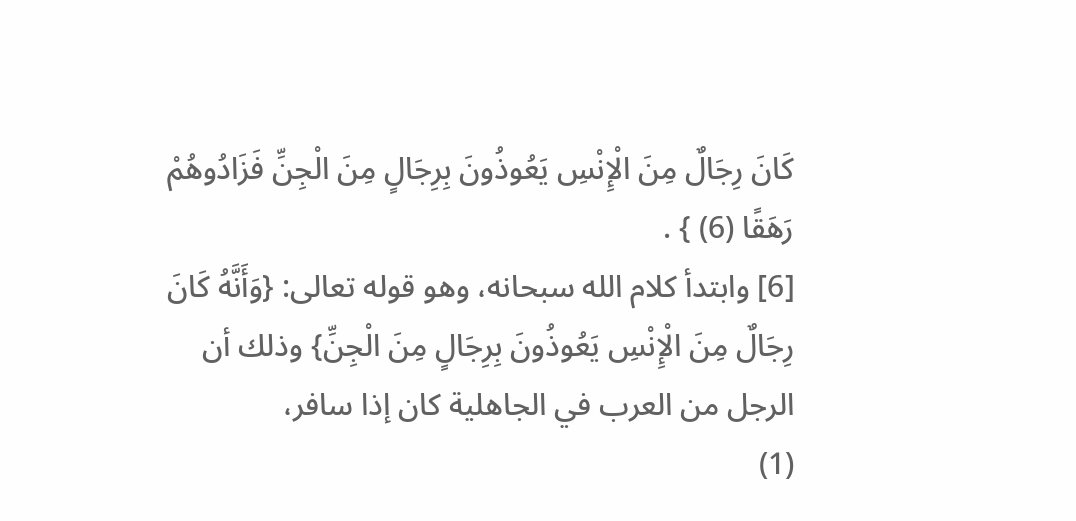كَانَ رِجَالٌ مِنَ الْإِنْسِ يَعُوذُونَ بِرِجَالٍ مِنَ الْجِنِّ فَزَادُوهُمْ رَهَقًا (6) } .
[6] وابتدأ كلام الله سبحانه، وهو قوله تعالى: {وَأَنَّهُ كَانَ رِجَالٌ مِنَ الْإِنْسِ يَعُوذُونَ بِرِجَالٍ مِنَ الْجِنِّ} وذلك أن الرجل من العرب في الجاهلية كان إذا سافر،
(1)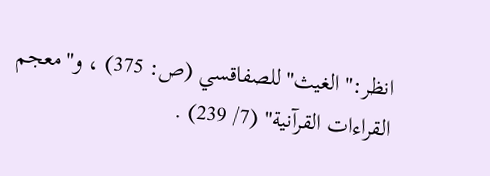انظر:"الغيث"للصفاقسي (ص: 375) ، و"معجم القراءات القرآنية" (7/ 239) .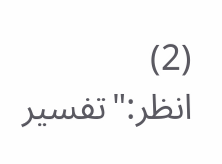(2) انظر:"تفسير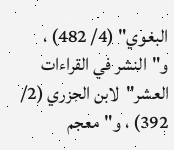البغوي" (4/ 482) ، و"النشر في القراءات العشر"لابن الجزري (2/ 392) ، و"معجم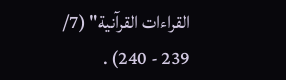القراءات القرآنية" (7/ 239 - 240) .